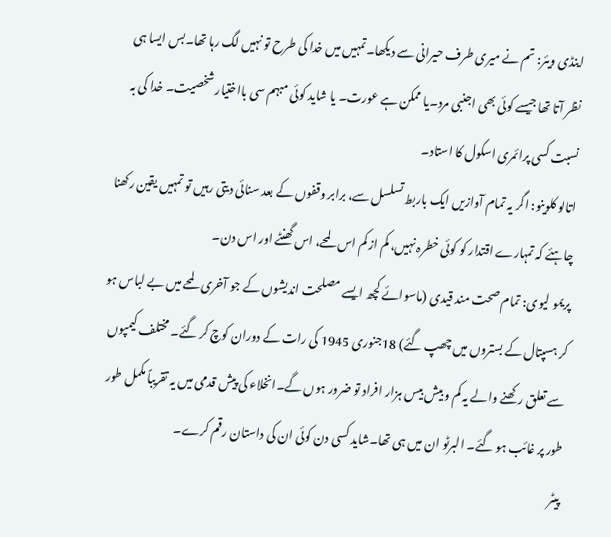اینڈی ویئر: تم نے میری طرف حیرانی سے دیکھا۔تمہیں میں خدا کی طرح تو نہیں لگ رہا تھا۔بس ایسا ہی نظر آتا تھا جیسے کوئی بھی اجنبی مرد۔یا ممکن ہے عورت۔ یا شاید کوئی مبہم سی بااختیار شخصیت۔ خدا کی بہ نسبت کسی پرائمری اسکول کا استاد۔
اتالو کلوینو: اگر یہ تمام آوازیں ایک باربط تسلسل سے، برابر وقفوں کے بعد سنائی دیتی رہیں تو تمہیں یقین رکھنا چاہئے کہ تمہارے اقتدار کو کوئی خطرہ نہیں، کم از کم اس لمحے، اس گھنٹے اور اس دن۔
پریمو لیوی: تمام صحت مند قیدی (ماسوائے کچھ ایسے مصلحت اندیشوں کے جو آخری لمحے میں بے لباس ہو کر ہسپتال کے بستروں میں چھپ گئے) 18جنوری 1945 کی رات کے دوران کوچ کر گئے۔ مختلف کیمپوں سے تعلق رکھنے والے یہ کم و بیش بیس ہزار افراد تو ضرور ہوں گے۔انخلاء کی پیش قدمی میں یہ تقریباً مکمل طور طور پر غائب ہو گئے۔ البرٹو ان میں ہی تھا۔شاید کسی دن کوئی ان کی داستان رقم کرے۔
پیٹر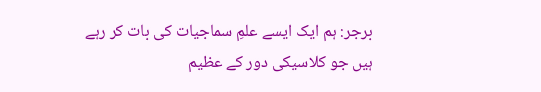برجر: ہم ایک ایسے علمِ سماجیات کی بات کر رہے ہیں جو کلاسیکی دور کے عظیم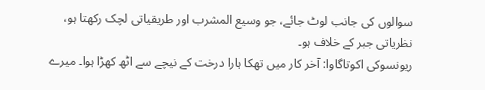سوالوں کی جانب لوٹ جائے، جو وسیع المشرب اور طریقیاتی لچک رکھتا ہو، نظریاتی جبر کے خلاف ہو۔
ریونسوکی اکوتاگاوا: آخر کار میں تھکا ہارا درخت کے نیچے سے اٹھ کھڑا ہوا۔ میرے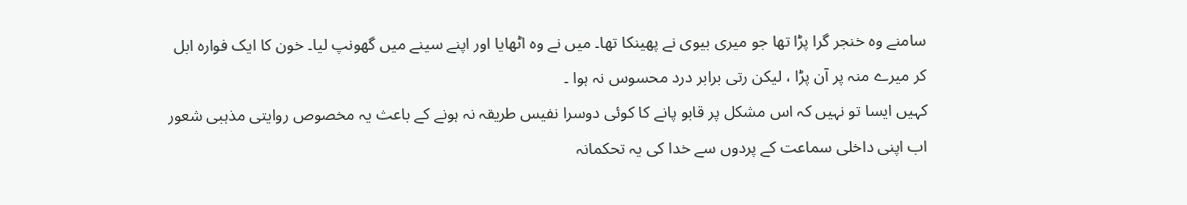سامنے وہ خنجر گرا پڑا تھا جو میری بیوی نے پھینکا تھا۔ میں نے وہ اٹھایا اور اپنے سینے میں گھونپ لیا۔ خون کا ایک فوارہ ابل کر میرے منہ پر آن پڑا ، لیکن رتی برابر درد محسوس نہ ہوا ۔
کہیں ایسا تو نہیں کہ اس مشکل پر قابو پانے کا کوئی دوسرا نفیس طریقہ نہ ہونے کے باعث یہ مخصوص روایتی مذہبی شعور اب اپنی داخلی سماعت کے پردوں سے خدا کی یہ تحکمانہ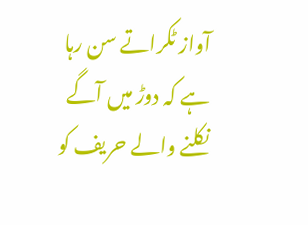آواز ٹکراتے سن رہا ہے کہ دوڑ میں آگے نکلنے والے حریف کو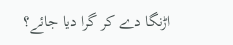اڑنگا دے کر گرا دیا جائے؟